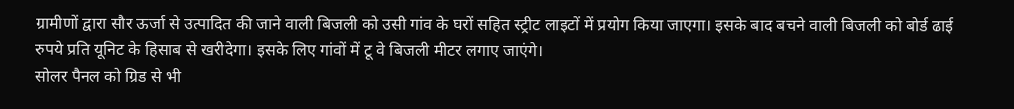ग्रामीणों द्वारा सौर ऊर्जा से उत्पादित की जाने वाली बिजली को उसी गांव के घरों सहित स्ट्रीट लाइटों में प्रयोग किया जाएगा। इसके बाद बचने वाली बिजली को बोर्ड ढाई रुपये प्रति यूनिट के हिसाब से खरीदेगा। इसके लिए गांवों में टू वे बिजली मीटर लगाए जाएंगे।
सोलर पैनल को ग्रिड से भी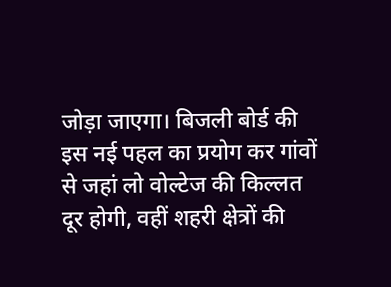जोड़ा जाएगा। बिजली बोर्ड की इस नई पहल का प्रयोग कर गांवों से जहां लो वोल्टेज की किल्लत दूर होगी, वहीं शहरी क्षेत्रों की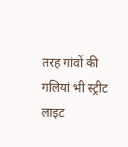तरह गांवों की गलियां भी स्ट्रीट लाइट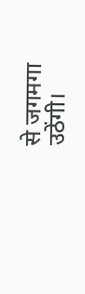से जगमगा उठेंगी।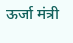ऊर्जा मंत्री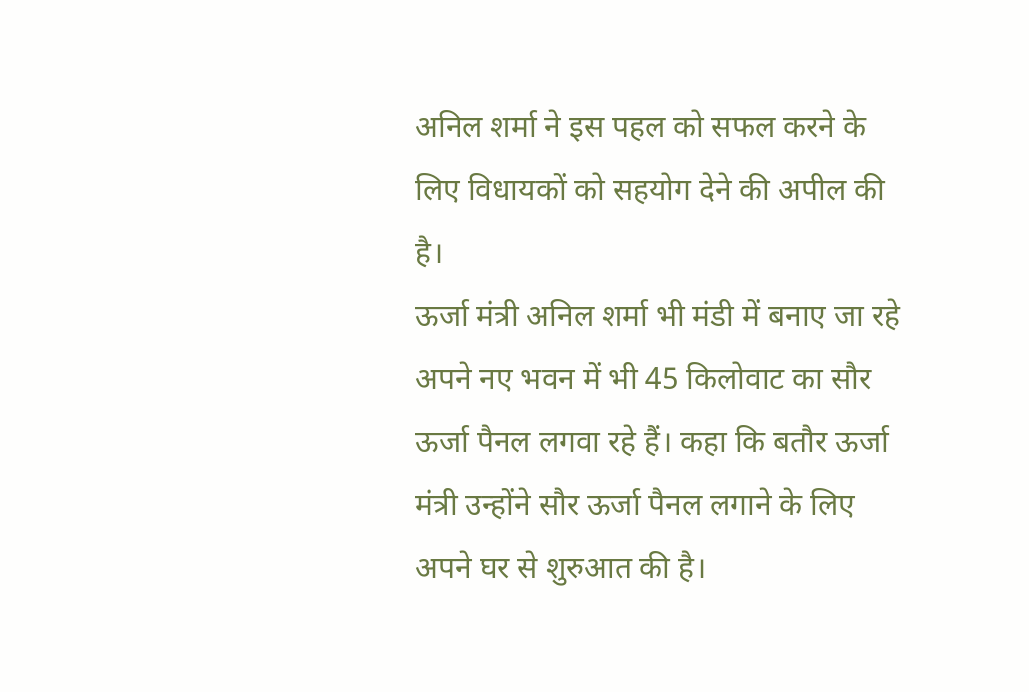अनिल शर्मा ने इस पहल को सफल करने के लिए विधायकों को सहयोग देने की अपील की है।
ऊर्जा मंत्री अनिल शर्मा भी मंडी में बनाए जा रहे अपने नए भवन में भी 45 किलोवाट का सौर ऊर्जा पैनल लगवा रहे हैं। कहा कि बतौर ऊर्जा मंत्री उन्होंने सौर ऊर्जा पैनल लगाने के लिए अपने घर से शुरुआत की है।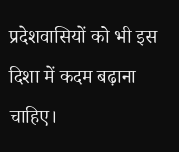प्रदेशवासियों को भी इस दिशा में कदम बढ़ाना चाहिए।